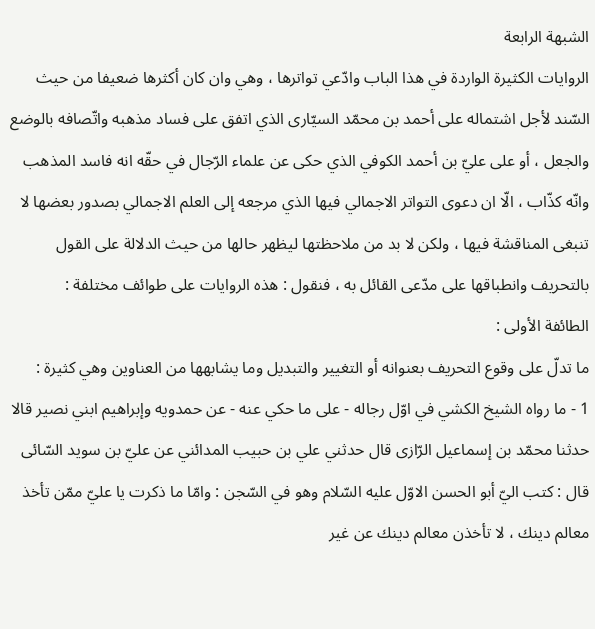الشبهة الرابعة
الروايات الكثيرة الواردة في هذا الباب وادّعي تواترها ، وهي وان كان أكثرها ضعيفا من حيث السّند لأجل اشتماله على أحمد بن محمّد السيّارى الذي اتفق على فساد مذهبه واتّصافه بالوضع والجعل ، أو على عليّ بن أحمد الكوفي الذي حكى عن علماء الرّجال في حقّه انه فاسد المذهب وانّه كذّاب ، الّا ان دعوى التواتر الاجمالي فيها الذي مرجعه إلى العلم الاجمالي بصدور بعضها لا تنبغى المناقشة فيها ، ولكن لا بد من ملاحظتها ليظهر حالها من حيث الدلالة على القول بالتحريف وانطباقها على مدّعى القائل به ، فنقول : هذه الروايات على طوائف مختلفة :
الطائفة الأولى :
ما تدلّ على وقوع التحريف بعنوانه أو التغيير والتبديل وما يشابهها من العناوين وهي كثيرة :
1 - ما رواه الشيخ الكشي في اوّل رجاله - على ما حكي عنه - عن حمدويه وإبراهيم ابني نصير قالا حدثنا محمّد بن إسماعيل الرّازى قال حدثني علي بن حبيب المدائني عن عليّ بن سويد السّائى قال : كتب اليّ أبو الحسن الاوّل عليه السّلام وهو في السّجن : وامّا ما ذكرت يا عليّ ممّن تأخذ معالم دينك ، لا تأخذن معالم دينك عن غير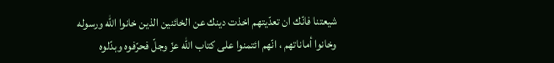شيعتنا فانّك ان تعدّيتهم اخذت دينك عن الخائنين الذين خانوا اللّه ورسوله وخانوا أماناتهم ، انّهم ائتمنوا على كتاب اللّه عزّ وجلّ فحرّفوه وبدّلوه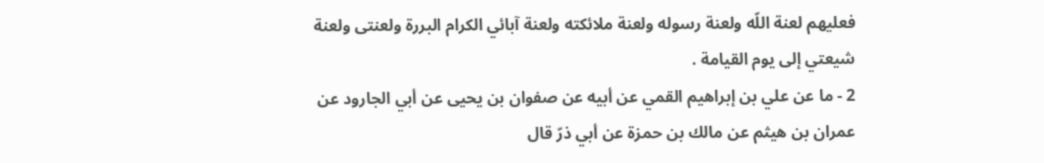فعليهم لعنة اللّه ولعنة رسوله ولعنة ملائكته ولعنة آبائي الكرام البررة ولعنتى ولعنة شيعتي إلى يوم القيامة .
2 - ما عن علي بن إبراهيم القمي عن أبيه عن صفوان بن يحيى عن أبي الجارود عن عمران بن هيثم عن مالك بن حمزة عن أبي ذرّ قال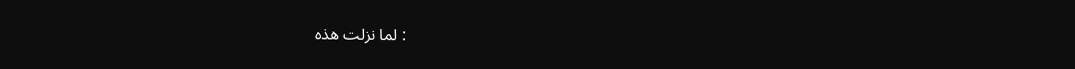: لما نزلت هذه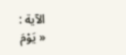الآية :
« يَوْمَ